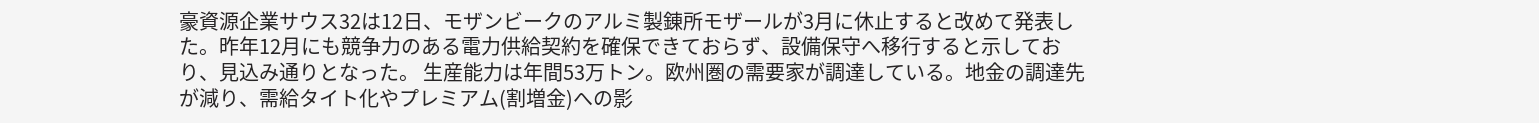豪資源企業サウス32は12日、モザンビークのアルミ製錬所モザールが3月に休止すると改めて発表した。昨年12月にも競争力のある電力供給契約を確保できておらず、設備保守へ移行すると示しており、見込み通りとなった。 生産能力は年間53万トン。欧州圏の需要家が調達している。地金の調達先が減り、需給タイト化やプレミアム(割増金)への影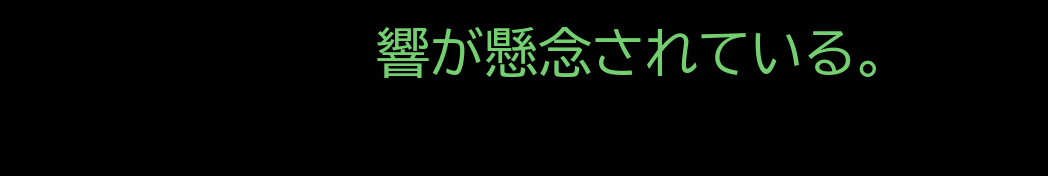響が懸念されている。